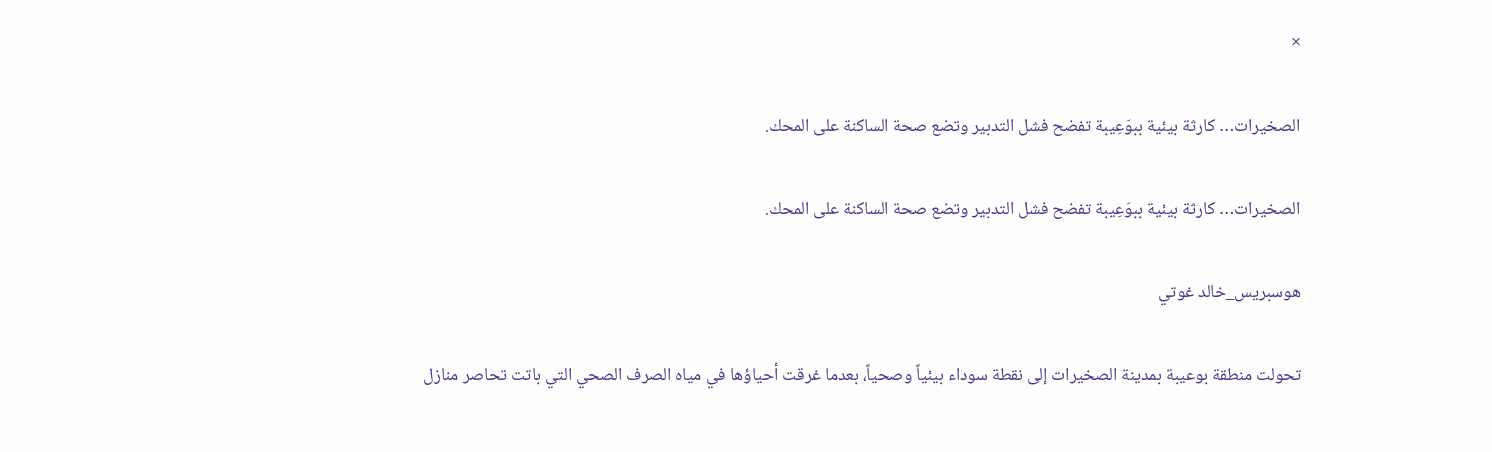×

الصخيرات… كارثة بيئية ببوَعِيبة تفضح فشل التدبير وتضع صحة الساكنة على المحك.

الصخيرات… كارثة بيئية ببوَعِيبة تفضح فشل التدبير وتضع صحة الساكنة على المحك.

هوسبريس_خالد غوتي

تحولت منطقة بوعيبة بمدينة الصخيرات إلى نقطة سوداء بيئياً وصحياً، بعدما غرقت أحياؤها في مياه الصرف الصحي التي باتت تحاصر منازل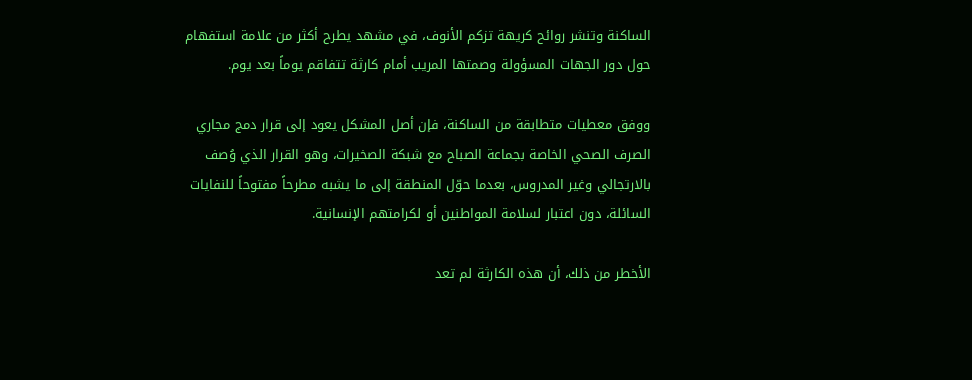الساكنة وتنشر روائح كريهة تزكم الأنوف، في مشهد يطرح أكثر من علامة استفهام حول دور الجهات المسؤولة وصمتها المريب أمام كارثة تتفاقم يوماً بعد يوم.

ووفق معطيات متطابقة من الساكنة، فإن أصل المشكل يعود إلى قرار دمج مجاري الصرف الصحي الخاصة بجماعة الصباح مع شبكة الصخيرات، وهو القرار الذي وُصف بالارتجالي وغير المدروس، بعدما حوّل المنطقة إلى ما يشبه مطرحاً مفتوحاً للنفايات السائلة، دون اعتبار لسلامة المواطنين أو لكرامتهم الإنسانية.

الأخطر من ذلك، أن هذه الكارثة لم تعد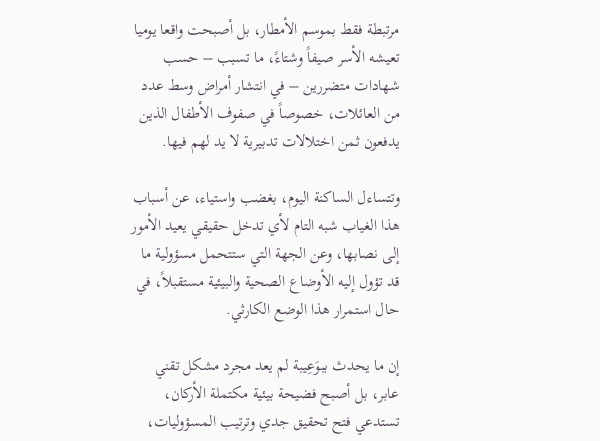مرتبطة فقط بموسم الأمطار، بل أصبحت واقعا يوميا تعيشه الأسر صيفاً وشتاءً، ما تسبب – حسب شهادات متضررين – في انتشار أمراض وسط عدد من العائلات، خصوصاً في صفوف الأطفال الذين يدفعون ثمن اختلالات تدبيرية لا يد لهم فيها.

وتتساءل الساكنة اليوم، بغضب واستياء، عن أسباب هذا الغياب شبه التام لأي تدخل حقيقي يعيد الأمور إلى نصابها، وعن الجهة التي ستتحمل مسؤولية ما قد تؤول إليه الأوضاع الصحية والبيئية مستقبلاً، في حال استمرار هذا الوضع الكارثي.

إن ما يحدث ببوَعِيبة لم يعد مجرد مشكل تقني عابر، بل أصبح فضيحة بيئية مكتملة الأركان، تستدعي فتح تحقيق جدي وترتيب المسؤوليات،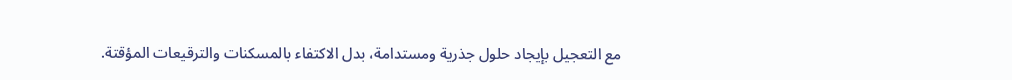مع التعجيل بإيجاد حلول جذرية ومستدامة، بدل الاكتفاء بالمسكنات والترقيعات المؤقتة.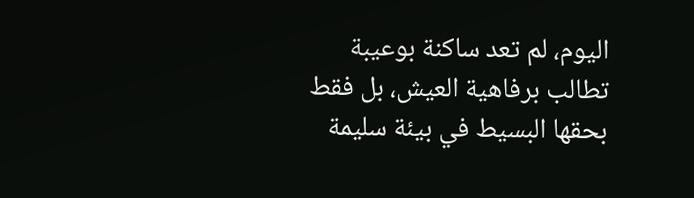اليوم، لم تعد ساكنة بوعيبة تطالب برفاهية العيش، بل فقط بحقها البسيط في بيئة سليمة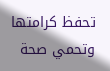تحفظ كرامتها وتحمي صحة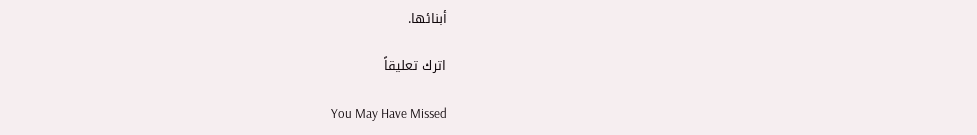أبنائها.

اترك تعليقاً

You May Have Missed